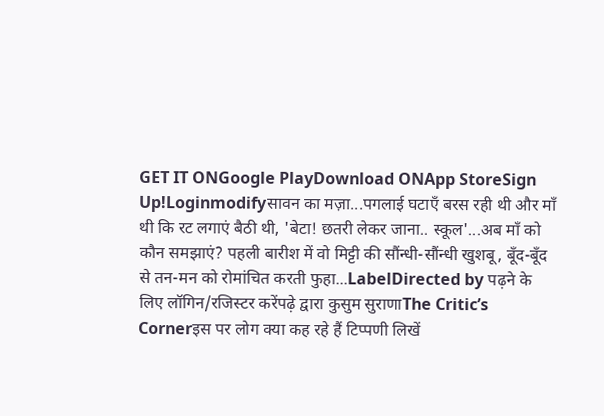GET IT ONGoogle PlayDownload ONApp StoreSign Up!Loginmodifyसावन का मज़ा...पगलाई घटाएँ बरस रही थी और माँ थी कि रट लगाएं बैठी थी, 'बेटा! छतरी लेकर जाना.. स्कूल'...अब माँ को कौन समझाएं? पहली बारीश में वो मिट्टी की सौंन्धी-सौंन्धी खुशबू, बूँद-बूँद से तन-मन को रोमांचित करती फुहा...LabelDirected by पढ़ने के लिए लॉगिन/रजिस्टर करेंपढ़े द्वारा कुसुम सुराणाThe Critic’s Cornerइस पर लोग क्या कह रहे हैं टिप्पणी लिखें